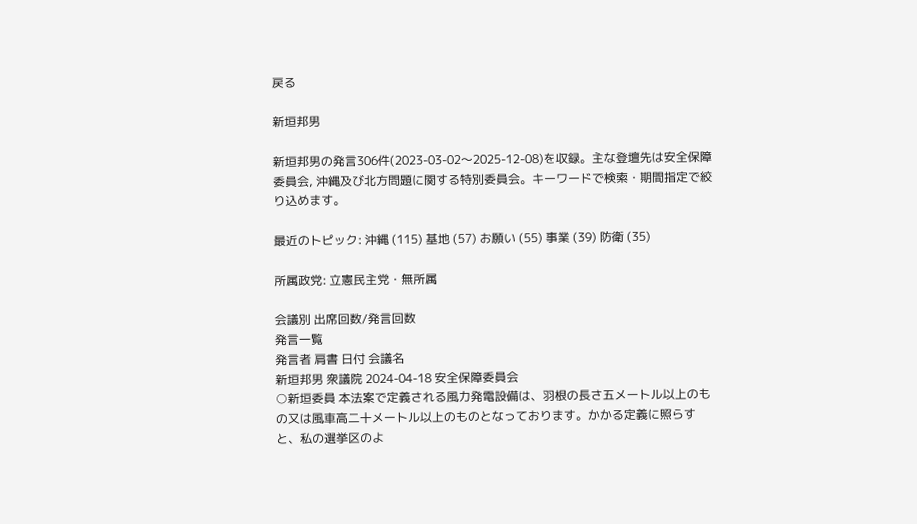戻る

新垣邦男

新垣邦男の発言306件(2023-03-02〜2025-12-08)を収録。主な登壇先は安全保障委員会, 沖縄及び北方問題に関する特別委員会。キーワードで検索・期間指定で絞り込めます。

最近のトピック: 沖縄 (115) 基地 (57) お願い (55) 事業 (39) 防衛 (35)

所属政党: 立憲民主党・無所属

会議別 出席回数/発言回数
発言一覧
発言者 肩書 日付 会議名
新垣邦男 衆議院 2024-04-18 安全保障委員会
○新垣委員 本法案で定義される風力発電設備は、羽根の長さ五メートル以上のもの又は風車高二十メートル以上のものとなっております。かかる定義に照らすと、私の選挙区のよ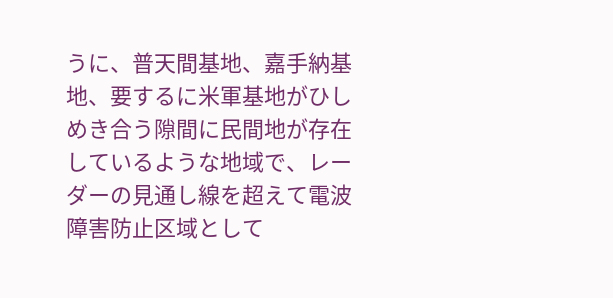うに、普天間基地、嘉手納基地、要するに米軍基地がひしめき合う隙間に民間地が存在しているような地域で、レーダーの見通し線を超えて電波障害防止区域として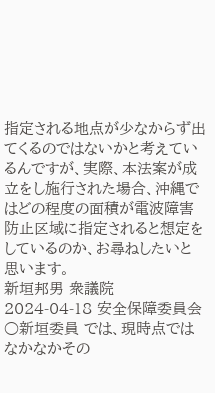指定される地点が少なからず出てくるのではないかと考えているんですが、実際、本法案が成立をし施行された場合、沖縄ではどの程度の面積が電波障害防止区域に指定されると想定をしているのか、お尋ねしたいと思います。
新垣邦男 衆議院 2024-04-18 安全保障委員会
○新垣委員 では、現時点ではなかなかその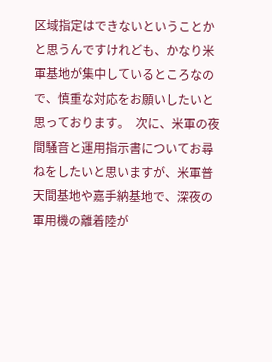区域指定はできないということかと思うんですけれども、かなり米軍基地が集中しているところなので、慎重な対応をお願いしたいと思っております。  次に、米軍の夜間騒音と運用指示書についてお尋ねをしたいと思いますが、米軍普天間基地や嘉手納基地で、深夜の軍用機の離着陸が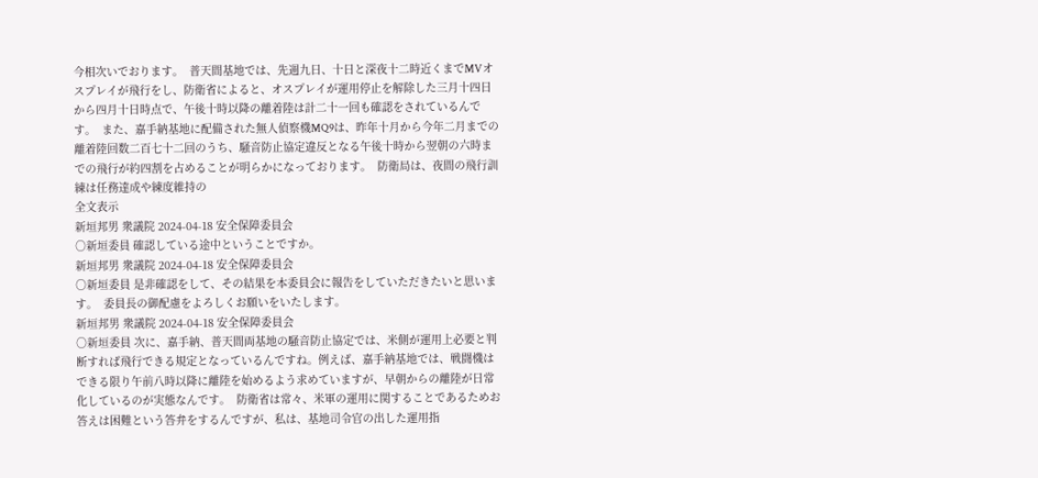今相次いでおります。  普天間基地では、先週九日、十日と深夜十二時近くまでMVオスプレイが飛行をし、防衛省によると、オスプレイが運用停止を解除した三月十四日から四月十日時点で、午後十時以降の離着陸は計二十一回も確認をされているんです。  また、嘉手納基地に配備された無人偵察機MQ9は、昨年十月から今年二月までの離着陸回数二百七十二回のうち、騒音防止協定違反となる午後十時から翌朝の六時までの飛行が約四割を占めることが明らかになっております。  防衛局は、夜間の飛行訓練は任務達成や練度維持の
全文表示
新垣邦男 衆議院 2024-04-18 安全保障委員会
○新垣委員 確認している途中ということですか。
新垣邦男 衆議院 2024-04-18 安全保障委員会
○新垣委員 是非確認をして、その結果を本委員会に報告をしていただきたいと思います。  委員長の御配慮をよろしくお願いをいたします。
新垣邦男 衆議院 2024-04-18 安全保障委員会
○新垣委員 次に、嘉手納、普天間両基地の騒音防止協定では、米側が運用上必要と判断すれば飛行できる規定となっているんですね。例えば、嘉手納基地では、戦闘機はできる限り午前八時以降に離陸を始めるよう求めていますが、早朝からの離陸が日常化しているのが実態なんです。  防衛省は常々、米軍の運用に関することであるためお答えは困難という答弁をするんですが、私は、基地司令官の出した運用指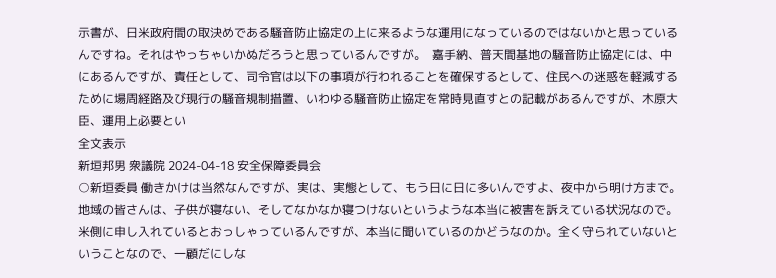示書が、日米政府間の取決めである騒音防止協定の上に来るような運用になっているのではないかと思っているんですね。それはやっちゃいかぬだろうと思っているんですが。  嘉手納、普天間基地の騒音防止協定には、中にあるんですが、責任として、司令官は以下の事項が行われることを確保するとして、住民への迷惑を軽減するために場周経路及び現行の騒音規制措置、いわゆる騒音防止協定を常時見直すとの記載があるんですが、木原大臣、運用上必要とい
全文表示
新垣邦男 衆議院 2024-04-18 安全保障委員会
○新垣委員 働きかけは当然なんですが、実は、実態として、もう日に日に多いんですよ、夜中から明け方まで。地域の皆さんは、子供が寝ない、そしてなかなか寝つけないというような本当に被害を訴えている状況なので。米側に申し入れているとおっしゃっているんですが、本当に聞いているのかどうなのか。全く守られていないということなので、一顧だにしな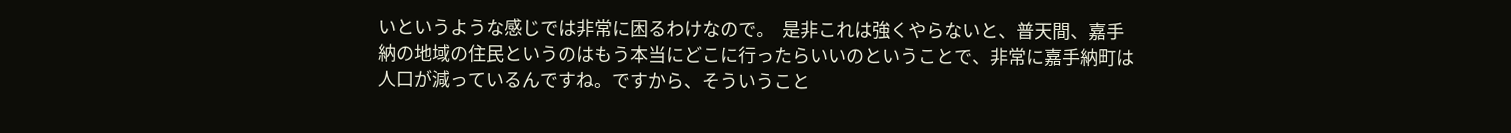いというような感じでは非常に困るわけなので。  是非これは強くやらないと、普天間、嘉手納の地域の住民というのはもう本当にどこに行ったらいいのということで、非常に嘉手納町は人口が減っているんですね。ですから、そういうこと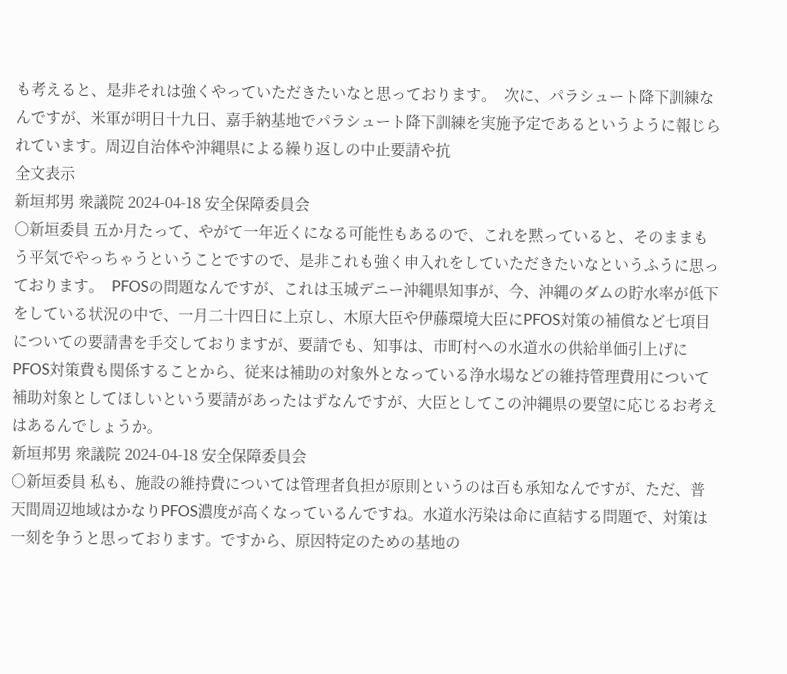も考えると、是非それは強くやっていただきたいなと思っております。  次に、パラシュート降下訓練なんですが、米軍が明日十九日、嘉手納基地でパラシュート降下訓練を実施予定であるというように報じられています。周辺自治体や沖縄県による繰り返しの中止要請や抗
全文表示
新垣邦男 衆議院 2024-04-18 安全保障委員会
○新垣委員 五か月たって、やがて一年近くになる可能性もあるので、これを黙っていると、そのままもう平気でやっちゃうということですので、是非これも強く申入れをしていただきたいなというふうに思っております。  PFOSの問題なんですが、これは玉城デニー沖縄県知事が、今、沖縄のダムの貯水率が低下をしている状況の中で、一月二十四日に上京し、木原大臣や伊藤環境大臣にPFOS対策の補償など七項目についての要請書を手交しておりますが、要請でも、知事は、市町村への水道水の供給単価引上げにPFOS対策費も関係することから、従来は補助の対象外となっている浄水場などの維持管理費用について補助対象としてほしいという要請があったはずなんですが、大臣としてこの沖縄県の要望に応じるお考えはあるんでしょうか。
新垣邦男 衆議院 2024-04-18 安全保障委員会
○新垣委員 私も、施設の維持費については管理者負担が原則というのは百も承知なんですが、ただ、普天間周辺地域はかなりPFOS濃度が高くなっているんですね。水道水汚染は命に直結する問題で、対策は一刻を争うと思っております。ですから、原因特定のための基地の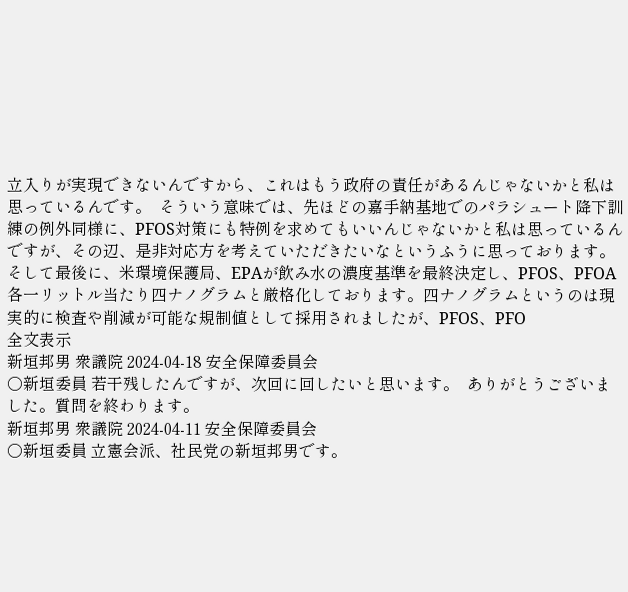立入りが実現できないんですから、これはもう政府の責任があるんじゃないかと私は思っているんです。  そういう意味では、先ほどの嘉手納基地でのパラシュート降下訓練の例外同様に、PFOS対策にも特例を求めてもいいんじゃないかと私は思っているんですが、その辺、是非対応方を考えていただきたいなというふうに思っております。  そして最後に、米環境保護局、EPAが飲み水の濃度基準を最終決定し、PFOS、PFOA各一リットル当たり四ナノグラムと厳格化しております。四ナノグラムというのは現実的に検査や削減が可能な規制値として採用されましたが、PFOS、PFO
全文表示
新垣邦男 衆議院 2024-04-18 安全保障委員会
○新垣委員 若干残したんですが、次回に回したいと思います。  ありがとうございました。質問を終わります。
新垣邦男 衆議院 2024-04-11 安全保障委員会
○新垣委員 立憲会派、社民党の新垣邦男です。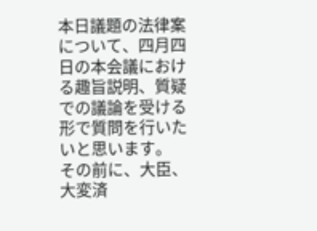本日議題の法律案について、四月四日の本会議における趣旨説明、質疑での議論を受ける形で質問を行いたいと思います。  その前に、大臣、大変済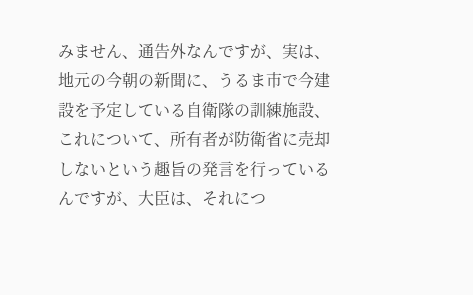みません、通告外なんですが、実は、地元の今朝の新聞に、うるま市で今建設を予定している自衛隊の訓練施設、これについて、所有者が防衛省に売却しないという趣旨の発言を行っているんですが、大臣は、それにつ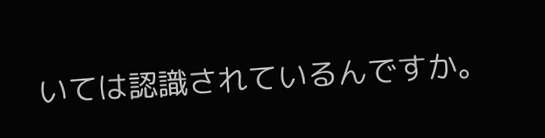いては認識されているんですか。